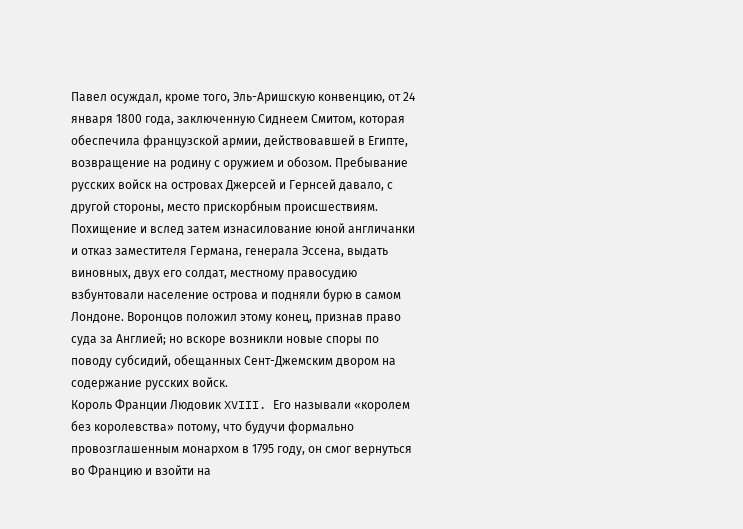Павел осуждал, кроме того, Эль-Аришскую конвенцию, от 24 января 1800 года, заключенную Сиднеем Смитом, которая обеспечила французской армии, действовавшей в Египте, возвращение на родину с оружием и обозом. Пребывание русских войск на островах Джерсей и Гернсей давало, с другой стороны, место прискорбным происшествиям. Похищение и вслед затем изнасилование юной англичанки и отказ заместителя Германа, генерала Эссена, выдать виновных, двух его солдат, местному правосудию взбунтовали население острова и подняли бурю в самом Лондоне. Воронцов положил этому конец, признав право суда за Англией; но вскоре возникли новые споры по поводу субсидий, обещанных Сент-Джемским двором на содержание русских войск.
Король Франции Людовик XVIII. Его называли «королем без королевства» потому, что будучи формально провозглашенным монархом в 1795 году, он смог вернуться во Францию и взойти на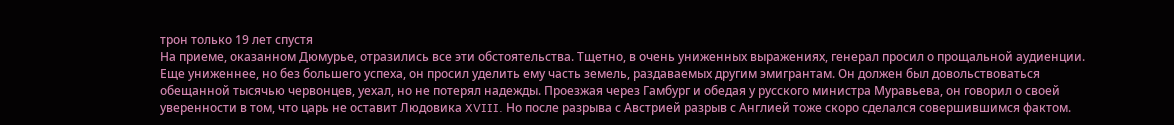трон только 19 лет спустя
На приеме, оказанном Дюмурье, отразились все эти обстоятельства. Тщетно, в очень униженных выражениях, генерал просил о прощальной аудиенции. Еще униженнее, но без большего успеха, он просил уделить ему часть земель, раздаваемых другим эмигрантам. Он должен был довольствоваться обещанной тысячью червонцев, уехал, но не потерял надежды. Проезжая через Гамбург и обедая у русского министра Муравьева, он говорил о своей уверенности в том, что царь не оставит Людовика XVIII. Но после разрыва с Австрией разрыв с Англией тоже скоро сделался совершившимся фактом.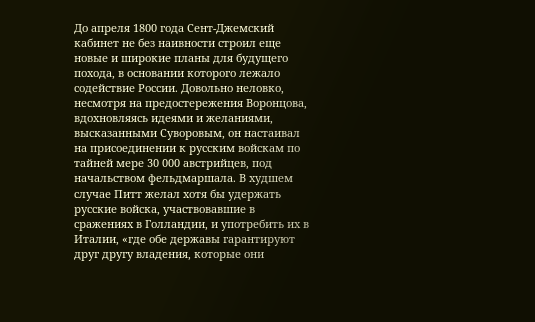До апреля 1800 года Сент-Джемский кабинет не без наивности строил еще новые и широкие планы для будущего похода, в основании которого лежало содействие России. Довольно неловко, несмотря на предостережения Воронцова, вдохновляясь идеями и желаниями, высказанными Суворовым, он настаивал на присоединении к русским войскам по тайней мере 30 000 австрийцев, под начальством фельдмаршала. В худшем случае Питт желал хотя бы удержать русские войска, участвовавшие в сражениях в Голландии, и употребить их в Италии, «где обе державы гарантируют друг другу владения, которые они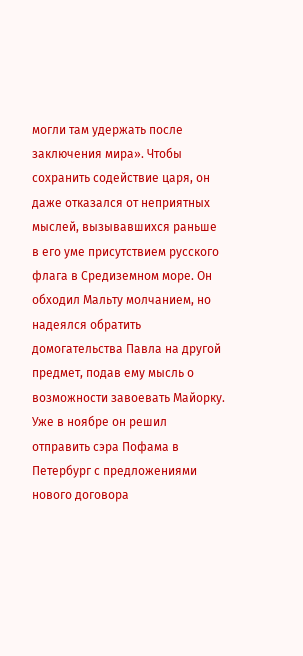могли там удержать после заключения мира». Чтобы сохранить содействие царя, он даже отказался от неприятных мыслей, вызывавшихся раньше в его уме присутствием русского флага в Средиземном море. Он обходил Мальту молчанием, но надеялся обратить домогательства Павла на другой предмет, подав ему мысль о возможности завоевать Майорку. Уже в ноябре он решил отправить сэра Пофама в Петербург с предложениями нового договора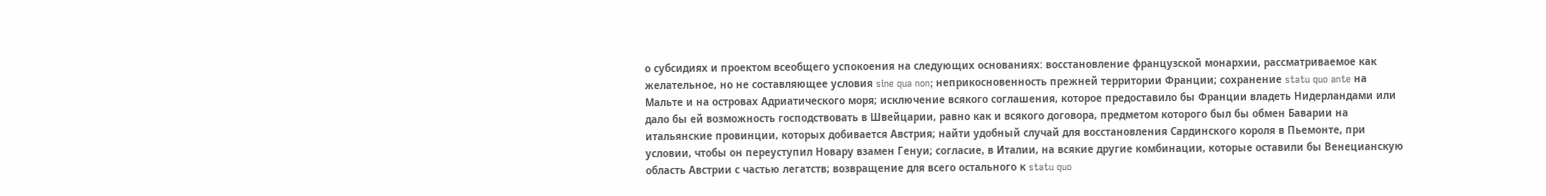о субсидиях и проектом всеобщего успокоения на следующих основаниях: восстановление французской монархии, рассматриваемое как желательное, но не составляющее условия sine qua non; неприкосновенность прежней территории Франции; сохранение statu quo ante на Мальте и на островах Адриатического моря; исключение всякого соглашения, которое предоставило бы Франции владеть Нидерландами или дало бы ей возможность господствовать в Швейцарии, равно как и всякого договора, предметом которого был бы обмен Баварии на итальянские провинции, которых добивается Австрия; найти удобный случай для восстановления Сардинского короля в Пьемонте, при условии, чтобы он переуступил Новару взамен Генуи; согласие, в Италии, на всякие другие комбинации, которые оставили бы Венецианскую область Австрии с частью легатств; возвращение для всего остального к statu quo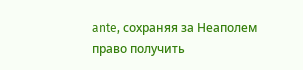ante, сохраняя за Неаполем право получить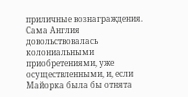приличные вознаграждения. Сама Англия довольствовалась колониальными приобретениями, уже осуществленными, и, если Майорка была бы отнята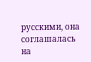русскими, она соглашалась на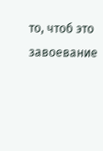то, чтоб это завоевание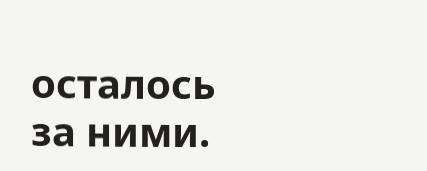осталось за ними.